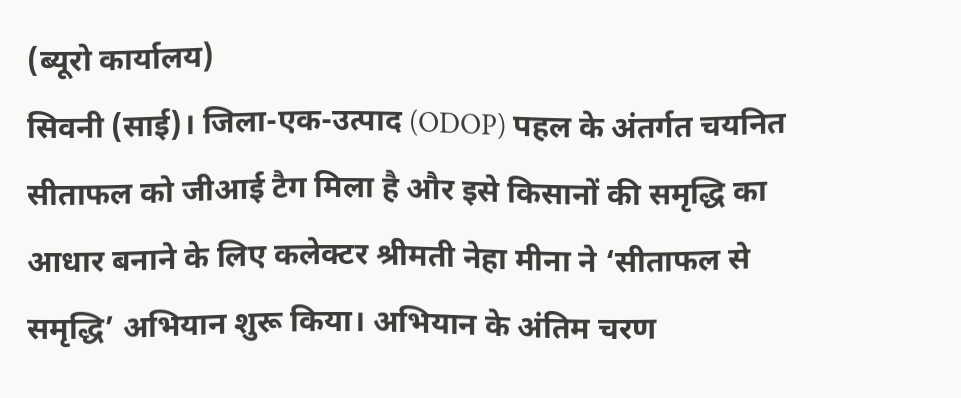(ब्यूरो कार्यालय)
सिवनी (साई)। जिला-एक-उत्पाद (ODOP) पहल के अंतर्गत चयनित सीताफल को जीआई टैग मिला है और इसे किसानों की समृद्धि का आधार बनाने के लिए कलेक्टर श्रीमती नेहा मीना ने ‘सीताफल से समृद्धि’ अभियान शुरू किया। अभियान के अंतिम चरण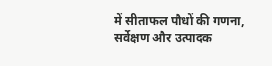में सीताफल पौधों की गणना, सर्वेक्षण और उत्पादक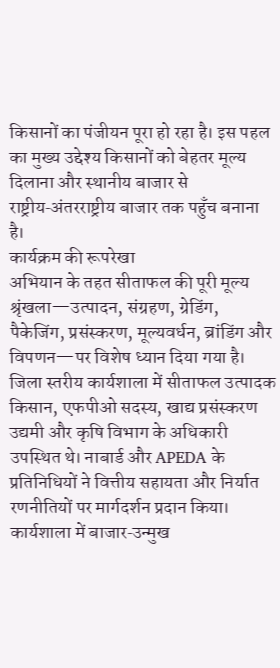किसानों का पंजीयन पूरा हो रहा है। इस पहल का मुख्य उद्देश्य किसानों को बेहतर मूल्य दिलाना और स्थानीय बाजार से राष्ट्रीय‑अंतरराष्ट्रीय बाजार तक पहुँच बनाना है।
कार्यक्रम की रूपरेखा
अभियान के तहत सीताफल की पूरी मूल्य श्रृंखला—उत्पादन, संग्रहण, ग्रेडिंग, पैकेजिंग, प्रसंस्करण, मूल्यवर्धन, ब्रांडिंग और विपणन—पर विशेष ध्यान दिया गया है। जिला स्तरीय कार्यशाला में सीताफल उत्पादक किसान, एफपीओ सदस्य, खाद्य प्रसंस्करण उद्यमी और कृषि विभाग के अधिकारी उपस्थित थे। नाबार्ड और APEDA के प्रतिनिधियों ने वित्तीय सहायता और निर्यात रणनीतियों पर मार्गदर्शन प्रदान किया। कार्यशाला में बाजार‑उन्मुख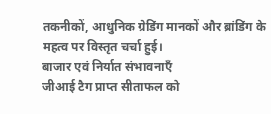तकनीकों, आधुनिक ग्रेडिंग मानकों और ब्रांडिंग के महत्व पर विस्तृत चर्चा हुई।
बाजार एवं निर्यात संभावनाएँ
जीआई टैग प्राप्त सीताफल को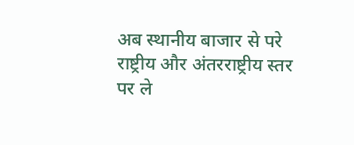अब स्थानीय बाजार से परे राष्ट्रीय और अंतरराष्ट्रीय स्तर पर ले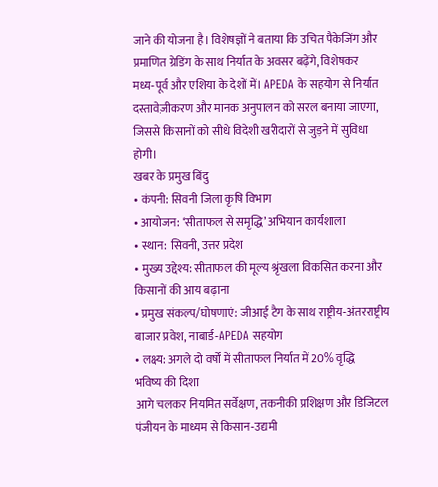जाने की योजना है। विशेषज्ञों ने बताया कि उचित पैकेजिंग और प्रमाणित ग्रेडिंग के साथ निर्यात के अवसर बढ़ेंगे, विशेषकर मध्य‑पूर्व और एशिया के देशों में। APEDA के सहयोग से निर्यात दस्तावेज़ीकरण और मानक अनुपालन को सरल बनाया जाएगा, जिससे किसानों को सीधे विदेशी खरीदारों से जुड़ने में सुविधा होगी।
खबर के प्रमुख बिंदु
• कंपनी: सिवनी जिला कृषि विभाग
• आयोजन: ‘सीताफल से समृद्धि’ अभियान कार्यशाला
• स्थान: सिवनी, उत्तर प्रदेश
• मुख्य उद्देश्य: सीताफल की मूल्य श्रृंखला विकसित करना और किसानों की आय बढ़ाना
• प्रमुख संकल्प/घोषणाएं: जीआई टैग के साथ राष्ट्रीय‑अंतरराष्ट्रीय बाजार प्रवेश, नाबार्ड‑APEDA सहयोग
• लक्ष्य: अगले दो वर्षों में सीताफल निर्यात में 20% वृद्धि
भविष्य की दिशा
आगे चलकर नियमित सर्वेक्षण, तकनीकी प्रशिक्षण और डिजिटल पंजीयन के माध्यम से किसान‑उद्यमी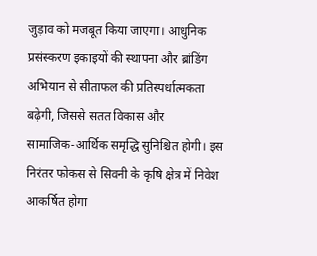जुड़ाव को मजबूत किया जाएगा। आधुनिक प्रसंस्करण इकाइयों की स्थापना और ब्रांडिंग अभियान से सीताफल की प्रतिस्पर्धात्मकता बढ़ेगी, जिससे सतत विकास और सामाजिक‑आर्थिक समृद्धि सुनिश्चित होगी। इस निरंतर फोकस से सिवनी के कृषि क्षेत्र में निवेश आकर्षित होगा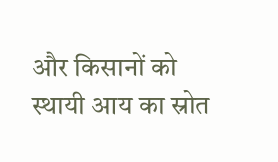और किसानों को स्थायी आय का स्रोत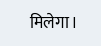मिलेगा।